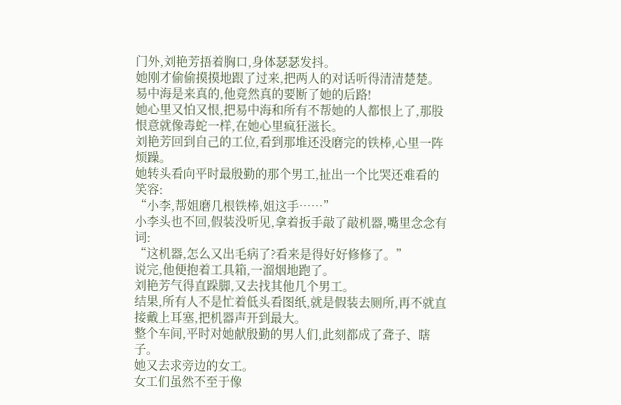门外,刘艳芳捂着胸口,身体瑟瑟发抖。
她刚才偷偷摸摸地跟了过来,把两人的对话听得清清楚楚。
易中海是来真的,他竟然真的要断了她的后路!
她心里又怕又恨,把易中海和所有不帮她的人都恨上了,那股恨意就像毒蛇一样,在她心里疯狂滋长。
刘艳芳回到自己的工位,看到那堆还没磨完的铁棒,心里一阵烦躁。
她转头看向平时最殷勤的那个男工,扯出一个比哭还难看的笑容:
“小李,帮姐磨几根铁棒,姐这手……”
小李头也不回,假装没听见,拿着扳手敲了敲机器,嘴里念念有词:
“这机器,怎么又出毛病了?看来是得好好修修了。”
说完,他便抱着工具箱,一溜烟地跑了。
刘艳芳气得直跺脚,又去找其他几个男工。
结果,所有人不是忙着低头看图纸,就是假装去厕所,再不就直接戴上耳塞,把机器声开到最大。
整个车间,平时对她献殷勤的男人们,此刻都成了聋子、瞎子。
她又去求旁边的女工。
女工们虽然不至于像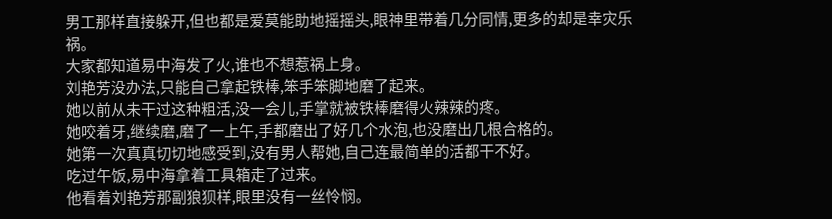男工那样直接躲开,但也都是爱莫能助地摇摇头,眼神里带着几分同情,更多的却是幸灾乐祸。
大家都知道易中海发了火,谁也不想惹祸上身。
刘艳芳没办法,只能自己拿起铁棒,笨手笨脚地磨了起来。
她以前从未干过这种粗活,没一会儿,手掌就被铁棒磨得火辣辣的疼。
她咬着牙,继续磨,磨了一上午,手都磨出了好几个水泡,也没磨出几根合格的。
她第一次真真切切地感受到,没有男人帮她,自己连最简单的活都干不好。
吃过午饭,易中海拿着工具箱走了过来。
他看着刘艳芳那副狼狈样,眼里没有一丝怜悯。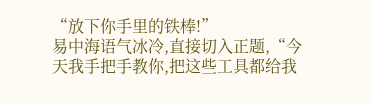“放下你手里的铁棒!”
易中海语气冰冷,直接切入正题,“今天我手把手教你,把这些工具都给我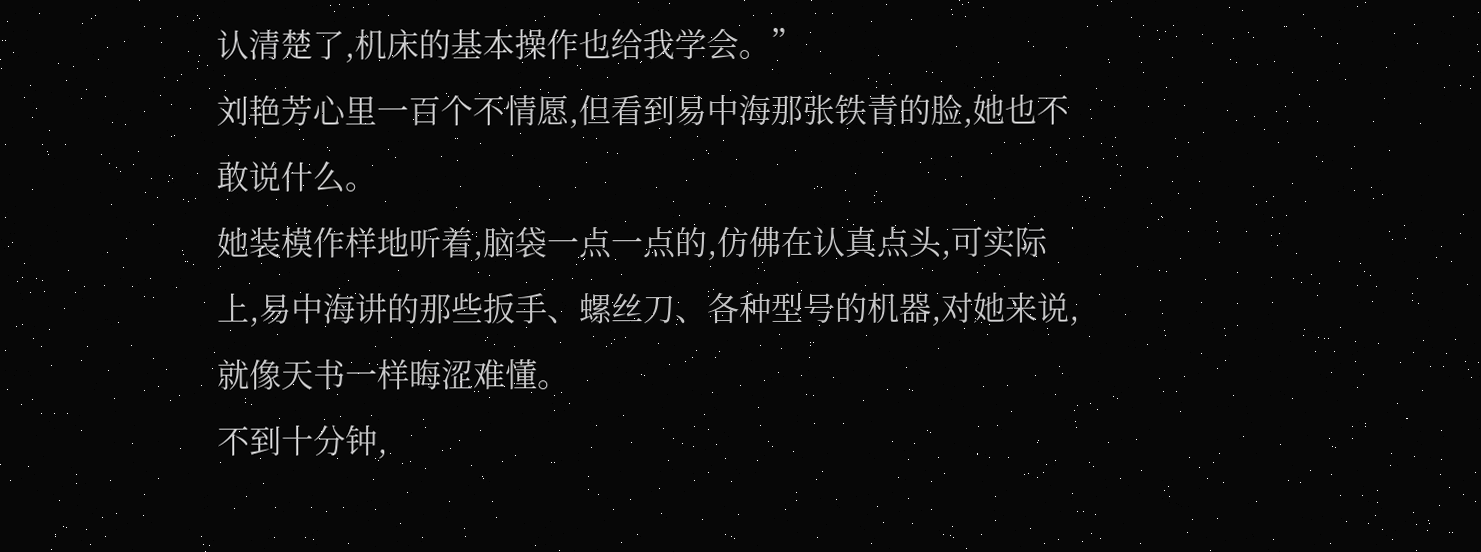认清楚了,机床的基本操作也给我学会。”
刘艳芳心里一百个不情愿,但看到易中海那张铁青的脸,她也不敢说什么。
她装模作样地听着,脑袋一点一点的,仿佛在认真点头,可实际上,易中海讲的那些扳手、螺丝刀、各种型号的机器,对她来说,就像天书一样晦涩难懂。
不到十分钟,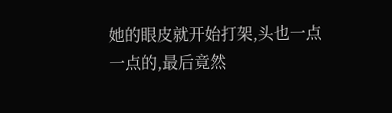她的眼皮就开始打架,头也一点一点的,最后竟然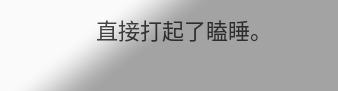直接打起了瞌睡。